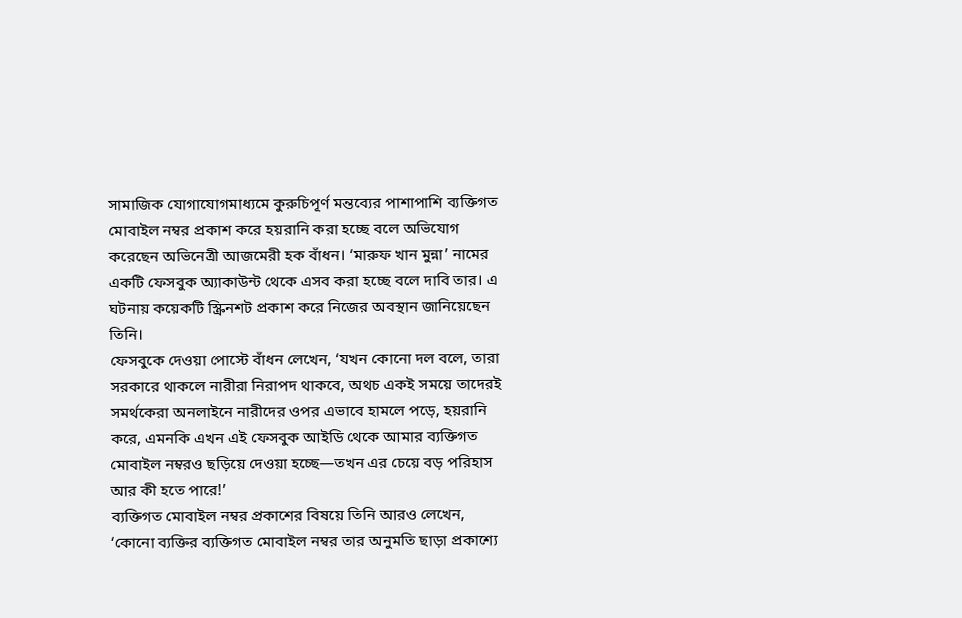সামাজিক যোগাযোগমাধ্যমে কুরুচিপূর্ণ মন্তব্যের পাশাপাশি ব্যক্তিগত মোবাইল নম্বর প্রকাশ করে হয়রানি করা হচ্ছে বলে অভিযোগ করেছেন অভিনেত্রী আজমেরী হক বাঁধন। ‘মারুফ খান মুন্না’ নামের একটি ফেসবুক অ্যাকাউন্ট থেকে এসব করা হচ্ছে বলে দাবি তার। এ ঘটনায় কয়েকটি স্ক্রিনশট প্রকাশ করে নিজের অবস্থান জানিয়েছেন তিনি।
ফেসবুকে দেওয়া পোস্টে বাঁধন লেখেন, ‘যখন কোনো দল বলে, তারা সরকারে থাকলে নারীরা নিরাপদ থাকবে, অথচ একই সময়ে তাদেরই সমর্থকেরা অনলাইনে নারীদের ওপর এভাবে হামলে পড়ে, হয়রানি করে, এমনকি এখন এই ফেসবুক আইডি থেকে আমার ব্যক্তিগত মোবাইল নম্বরও ছড়িয়ে দেওয়া হচ্ছে—তখন এর চেয়ে বড় পরিহাস আর কী হতে পারে!’
ব্যক্তিগত মোবাইল নম্বর প্রকাশের বিষয়ে তিনি আরও লেখেন, ‘কোনো ব্যক্তির ব্যক্তিগত মোবাইল নম্বর তার অনুমতি ছাড়া প্রকাশ্যে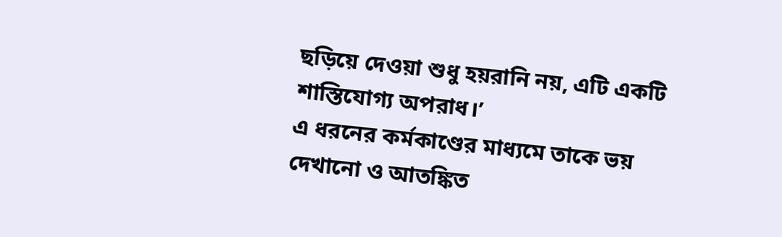ছড়িয়ে দেওয়া শুধু হয়রানি নয়, এটি একটি শাস্তিযোগ্য অপরাধ।’
এ ধরনের কর্মকাণ্ডের মাধ্যমে তাকে ভয় দেখানো ও আতঙ্কিত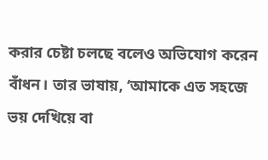করার চেষ্টা চলছে বলেও অভিযোগ করেন বাঁধন। তার ভাষায়, ‘আমাকে এত সহজে ভয় দেখিয়ে বা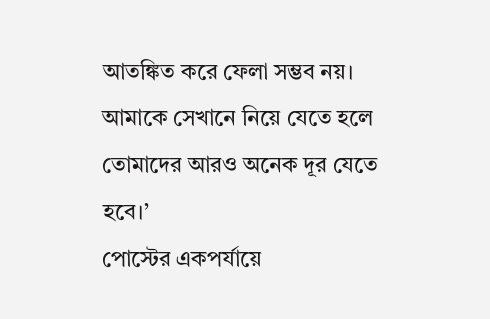আতঙ্কিত করে ফেলা সম্ভব নয়। আমাকে সেখানে নিয়ে যেতে হলে তোমাদের আরও অনেক দূর যেতে হবে।’
পোস্টের একপর্যায়ে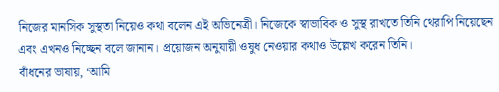নিজের মানসিক সুস্থতা নিয়েও কথা বলেন এই অভিনেত্রী। নিজেকে স্বাভাবিক ও সুস্থ রাখতে তিনি থেরাপি নিয়েছেন এবং এখনও নিচ্ছেন বলে জানান। প্রয়োজন অনুযায়ী ওষুধ নেওয়ার কথাও উল্লেখ করেন তিনি।
বাঁধনের ভাষায়, ‘আমি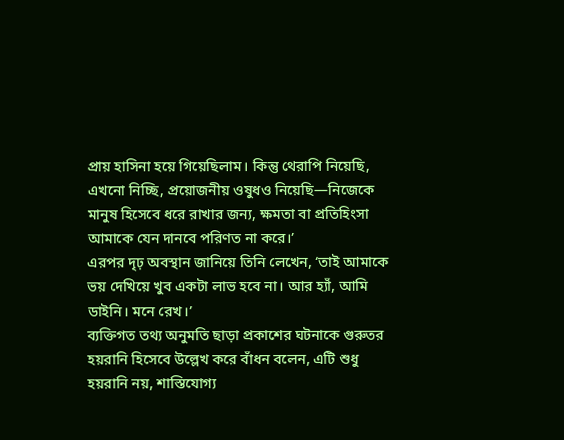প্রায় হাসিনা হয়ে গিয়েছিলাম। কিন্তু থেরাপি নিয়েছি, এখনো নিচ্ছি, প্রয়োজনীয় ওষুধও নিয়েছি—নিজেকে মানুষ হিসেবে ধরে রাখার জন্য, ক্ষমতা বা প্রতিহিংসা আমাকে যেন দানবে পরিণত না করে।’
এরপর দৃঢ় অবস্থান জানিয়ে তিনি লেখেন, ‘তাই আমাকে ভয় দেখিয়ে খুব একটা লাভ হবে না। আর হ্যাঁ, আমি ডাইনি। মনে রেখ।’
ব্যক্তিগত তথ্য অনুমতি ছাড়া প্রকাশের ঘটনাকে গুরুতর হয়রানি হিসেবে উল্লেখ করে বাঁধন বলেন, এটি শুধু হয়রানি নয়, শাস্তিযোগ্য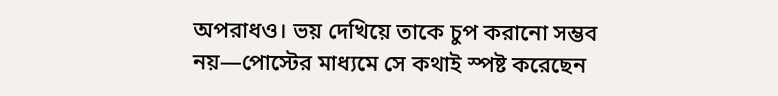অপরাধও। ভয় দেখিয়ে তাকে চুপ করানো সম্ভব নয়—পোস্টের মাধ্যমে সে কথাই স্পষ্ট করেছেন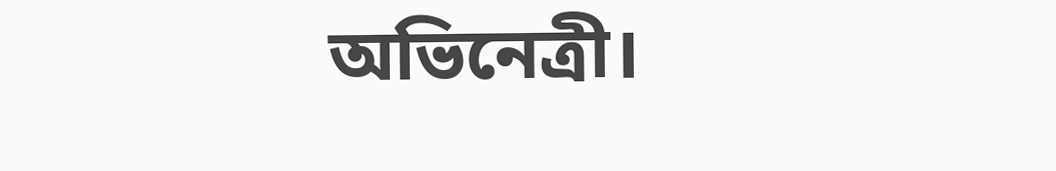অভিনেত্রী।